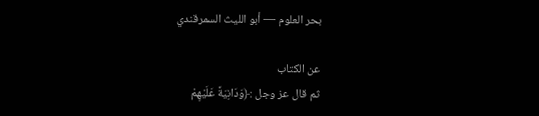بحر العلوم — أبو الليث السمرقندي

عن الكتاب
ثم قال عز وجل :﴿وَدَانِيَةً عَلَيْهِمْ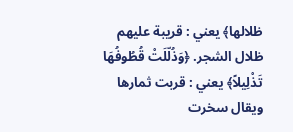ظلالها﴾ يعني : قريبة عليهم ظلال الشجر. ﴿وَذُلّلَتْ قُطُوفُهَا تَذْلِيلاً﴾ يعني : قربت ثمارها ويقال سخرت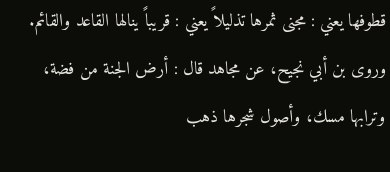قطوفها يعني : مجنى ثمرها تذليلاً يعني : قريباً ينالها القاعد والقائم. وروى بن أبي نجيح، عن مجاهد قال : أرض الجنة من فضة، وترابها مسك، وأصول شجرها ذهب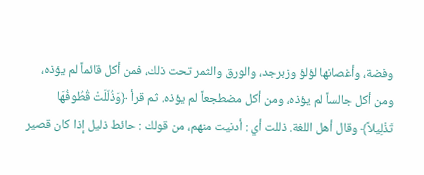وفضة، وأغصانها لؤلؤ وزبرجد، والورق والثمر تحت ذلك، فمن أكل قائماً لم يؤذه، ومن أكل جالساً لم يؤذه، ومن أكل مضطجعاً لم يؤذه. ثم قرأ ﴿وَذُلّلَتْ قُطُوفُهَا تَذْلِيلاً﴾ وقال أهل اللغة. ذللت أي : أدنيت منهم، من قولك : حائط ذليل إذا كان قصير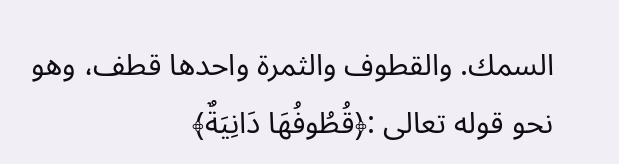السمك. والقطوف والثمرة واحدها قطف، وهو نحو قوله تعالى :﴿قُطُوفُهَا دَانِيَةٌ﴾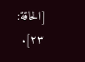[الحاقة: ٢٣].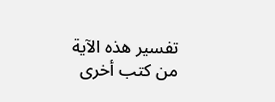تفسير هذه الآية من كتب أخرى